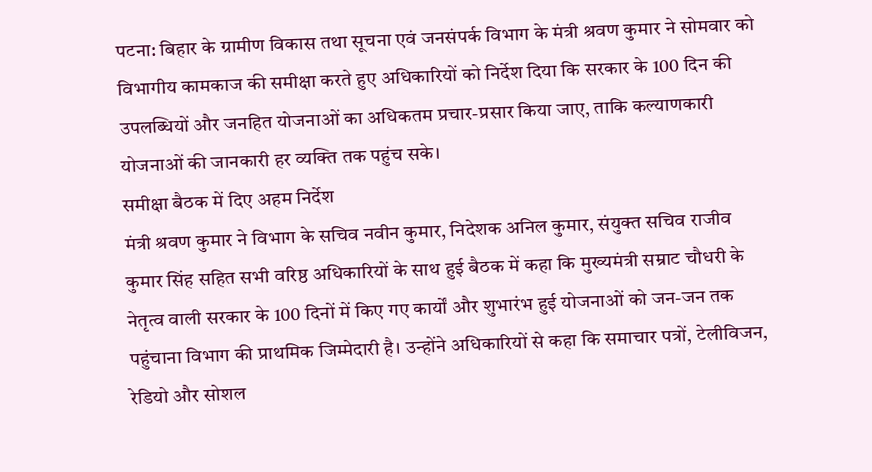पटना: बिहार के ग्रामीण विकास तथा सूचना एवं जनसंपर्क विभाग के मंत्री श्रवण कुमार ने सोमवार को विभागीय कामकाज की समीक्षा करते हुए अधिकारियों को निर्देश दिया कि सरकार के 100 दिन की उपलब्धियों और जनहित योजनाओं का अधिकतम प्रचार-प्रसार किया जाए, ताकि कल्याणकारी योजनाओं की जानकारी हर व्यक्ति तक पहुंच सके।
समीक्षा बैठक में दिए अहम निर्देश
मंत्री श्रवण कुमार ने विभाग के सचिव नवीन कुमार, निदेशक अनिल कुमार, संयुक्त सचिव राजीव कुमार सिंह सहित सभी वरिष्ठ अधिकारियों के साथ हुई बैठक में कहा कि मुख्यमंत्री सम्राट चौधरी के नेतृत्व वाली सरकार के 100 दिनों में किए गए कार्यों और शुभारंभ हुई योजनाओं को जन-जन तक पहुंचाना विभाग की प्राथमिक जिम्मेदारी है। उन्होंने अधिकारियों से कहा कि समाचार पत्रों, टेलीविजन, रेडियो और सोशल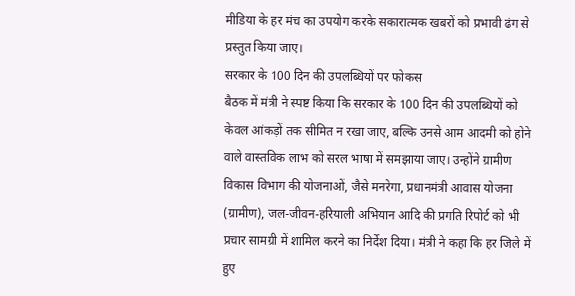मीडिया के हर मंच का उपयोग करके सकारात्मक खबरों को प्रभावी ढंग से प्रस्तुत किया जाए।
सरकार के 100 दिन की उपलब्धियों पर फोकस
बैठक में मंत्री ने स्पष्ट किया कि सरकार के 100 दिन की उपलब्धियों को केवल आंकड़ों तक सीमित न रखा जाए, बल्कि उनसे आम आदमी को होने वाले वास्तविक लाभ को सरल भाषा में समझाया जाए। उन्होंने ग्रामीण विकास विभाग की योजनाओं, जैसे मनरेगा, प्रधानमंत्री आवास योजना (ग्रामीण), जल-जीवन-हरियाली अभियान आदि की प्रगति रिपोर्ट को भी प्रचार सामग्री में शामिल करने का निर्देश दिया। मंत्री ने कहा कि हर जिले में हुए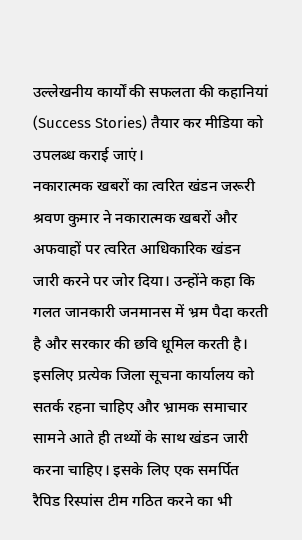उल्लेखनीय कार्यों की सफलता की कहानियां (Success Stories) तैयार कर मीडिया को उपलब्ध कराई जाएं।
नकारात्मक खबरों का त्वरित खंडन जरूरी
श्रवण कुमार ने नकारात्मक खबरों और अफवाहों पर त्वरित आधिकारिक खंडन जारी करने पर जोर दिया। उन्होंने कहा कि गलत जानकारी जनमानस में भ्रम पैदा करती है और सरकार की छवि धूमिल करती है। इसलिए प्रत्येक जिला सूचना कार्यालय को सतर्क रहना चाहिए और भ्रामक समाचार सामने आते ही तथ्यों के साथ खंडन जारी करना चाहिए। इसके लिए एक समर्पित रैपिड रिस्पांस टीम गठित करने का भी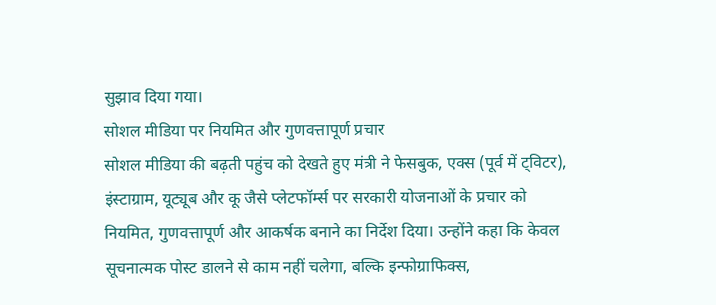सुझाव दिया गया।
सोशल मीडिया पर नियमित और गुणवत्तापूर्ण प्रचार
सोशल मीडिया की बढ़ती पहुंच को देखते हुए मंत्री ने फेसबुक, एक्स (पूर्व में ट्विटर), इंस्टाग्राम, यूट्यूब और कू जैसे प्लेटफॉर्म्स पर सरकारी योजनाओं के प्रचार को नियमित, गुणवत्तापूर्ण और आकर्षक बनाने का निर्देश दिया। उन्होंने कहा कि केवल सूचनात्मक पोस्ट डालने से काम नहीं चलेगा, बल्कि इन्फोग्राफिक्स,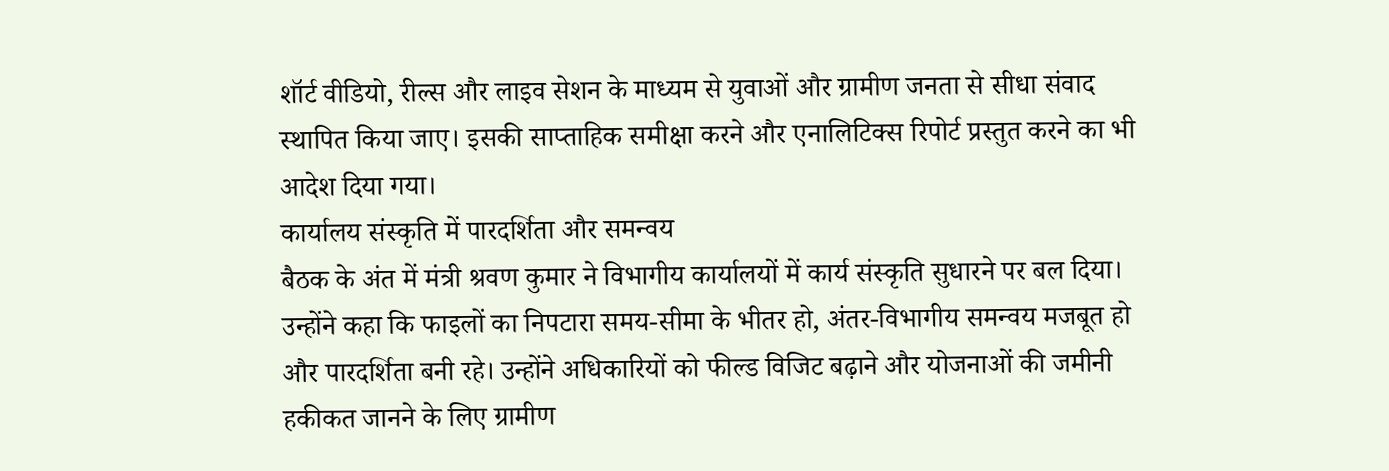शॉर्ट वीडियो, रील्स और लाइव सेशन के माध्यम से युवाओं और ग्रामीण जनता से सीधा संवाद स्थापित किया जाए। इसकी साप्ताहिक समीक्षा करने और एनालिटिक्स रिपोर्ट प्रस्तुत करने का भी आदेश दिया गया।
कार्यालय संस्कृति में पारदर्शिता और समन्वय
बैठक के अंत में मंत्री श्रवण कुमार ने विभागीय कार्यालयों में कार्य संस्कृति सुधारने पर बल दिया। उन्होंने कहा कि फाइलों का निपटारा समय-सीमा के भीतर हो, अंतर-विभागीय समन्वय मजबूत हो और पारदर्शिता बनी रहे। उन्होंने अधिकारियों को फील्ड विजिट बढ़ाने और योजनाओं की जमीनी हकीकत जानने के लिए ग्रामीण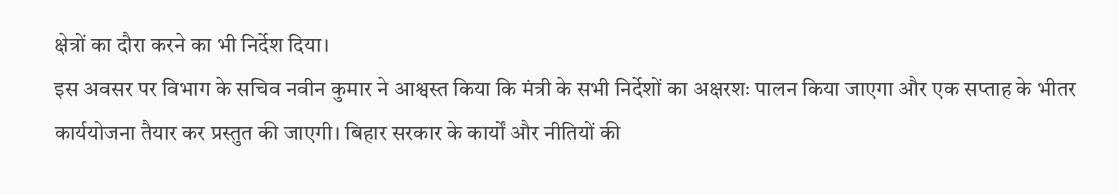क्षेत्रों का दौरा करने का भी निर्देश दिया।
इस अवसर पर विभाग के सचिव नवीन कुमार ने आश्वस्त किया कि मंत्री के सभी निर्देशों का अक्षरशः पालन किया जाएगा और एक सप्ताह के भीतर कार्ययोजना तैयार कर प्रस्तुत की जाएगी। बिहार सरकार के कार्यों और नीतियों की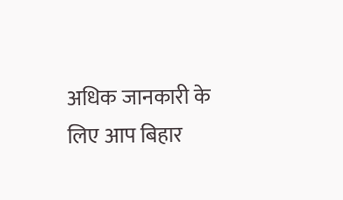अधिक जानकारी के लिए आप बिहार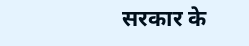सरकार के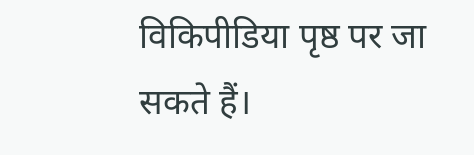विकिपीडिया पृष्ठ पर जा सकते हैं।